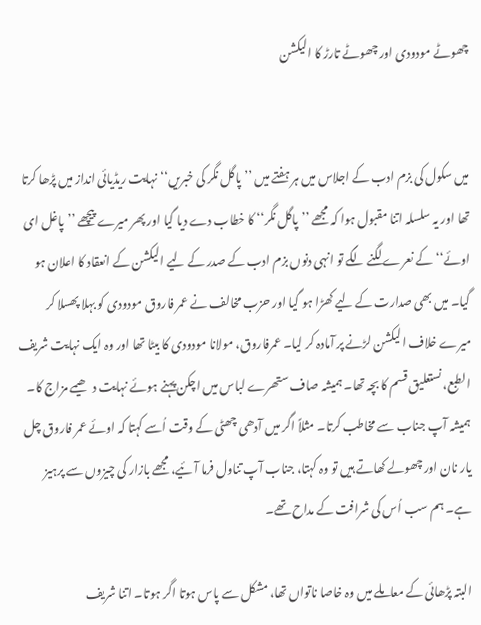چھوٹے مودودی اور چھوٹے تارڑ کا الیکشن


میں سکول کی بزم ادب کے اجلاس میں ہر ہفتے میں ’’پاگل نگر کی خبریں‘‘ نہایت ریڈیائی انداز میں پڑھا کرتا تھا اور یہ سلسلہ اتنا مقبول ہوا کہ مجھے ’’پاگل نگر‘‘ کا خطاب دے دیا گیا اور پھر میرے پیچھے ’’پاغل ای اوئے‘‘ کے نعرے لگنے لگے تو انہی دنوں بزم ادب کے صدر کے لیے الیکشن کے انعقاد کا اعلان ہو گیا۔ میں بھی صدارت کے لیے کھڑا ہو گیا اور حزب مخالف نے عمر فاروق مودودی کو بہلا پھسلا کر میرے خلاف الیکشن لڑنے پر آمادہ کر لیا۔ عمرفاروق، مولانا مودودی کا بیٹا تھا اور وہ ایک نہایت شریف الطبع، نستعلیق قسم کا بچہ تھا۔ ہمیشہ صاف ستھرے لباس میں اچکن پہنے ہوئے نہایت دھیمے مزاج کا۔ ہمیشہ آپ جناب سے مخاطب کرتا۔ مثلاً اگر میں آدھی چھٹی کے وقت اُسے کہتا کہ اوئے عمر فاروق چل یار نان اور چھولے کھاتے ہیں تو وہ کہتا، جناب آپ تناول فرما آئیے، مجھے بازار کی چیزوں سے پرہیز ہے۔ ہم سب اُس کی شرافت کے مداح تھے۔

البتہ پڑھائی کے معاملے میں وہ خاصا ناتواں تھا، مشکل سے پاس ہوتا اگر ہوتا۔ اتنا شریف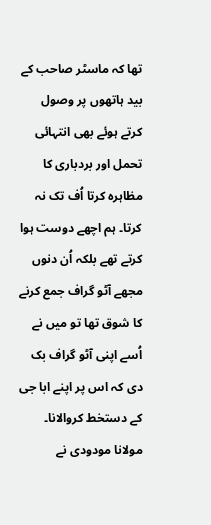تھا کہ ماسٹر صاحب کے بید ہاتھوں پر وصول کرتے ہوئے بھی انتہائی تحمل اور بردباری کا مظاہرہ کرتا اُف تک نہ کرتا۔ ہم اچھے دوست ہوا کرتے تھے بلکہ اُن دنوں مجھے آٹو گراف جمع کرنے کا شوق تھا تو میں نے اُسے اپنی آٹو گراف بک دی کہ اس پر اپنے ابا جی کے دستخط کروالانا۔ مولانا مودودی نے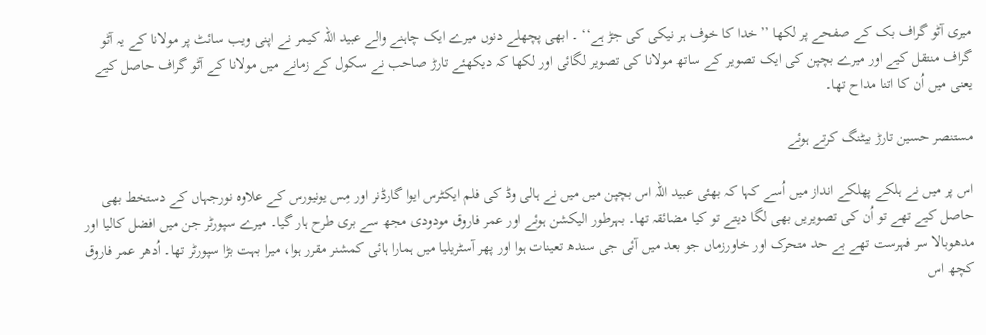میری آٹو گراف بک کے صفحے پر لکھا ’’خدا کا خوف ہر نیکی کی جڑ ہے‘‘ ۔ ابھی پچھلے دنوں میرے ایک چاہنے والے عبید اللہ کیمر نے اپنی ویب سائٹ پر مولانا کے یہ آٹو گراف منتقل کیے اور میرے بچپن کی ایک تصویر کے ساتھ مولانا کی تصویر لگائی اور لکھا کہ دیکھئے تارڑ صاحب نے سکول کے زمانے میں مولانا کے آٹو گراف حاصل کیے یعنی میں اُن کا اتنا مداح تھا۔

مستنصر حسین تارڑ بیٹنگ کرتے ہوئے

اس پر میں نے ہلکے پھلکے انداز میں اُسے کہا کہ بھئی عبید اللہ اس بچپن میں میں نے ہالی وڈ کی فلم ایکٹرس ایوا گارڈنر اور مِس یونیورس کے علاوہ نورجہاں کے دستخط بھی حاصل کیے تھے تو اُن کی تصویریں بھی لگا دیتے تو کیا مضائقہ تھا۔ بہرطور الیکشن ہوئے اور عمر فاروق مودودی مجھ سے بری طرح ہار گیا۔ میرے سپورٹر جن میں افضل کالیا اور مدھوبالا سر فہرست تھے بے حد متحرک اور خاورزماں جو بعد میں آئی جی سندھ تعینات ہوا اور پھر آسٹریلیا میں ہمارا ہائی کمشنر مقرر ہوا، میرا بہت بڑا سپورٹر تھا۔ اُدھر عمر فاروق کچھ اس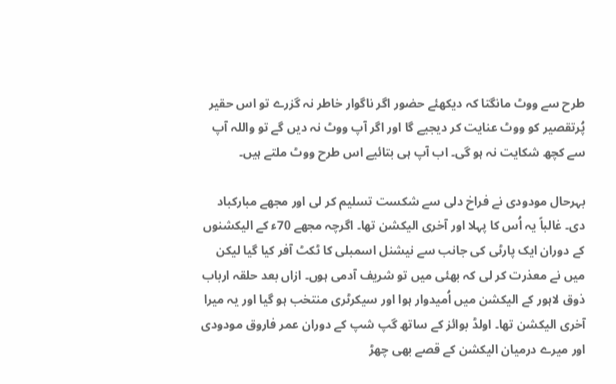طرح سے ووٹ مانگتا کہ دیکھئے حضور اگر ناگوار خاطر نہ گزرے تو اس حقیر پُرتقصیر کو ووٹ عنایت کر دیجیے گا اور اگر آپ ووٹ نہ دیں گے تو واللہ آپ سے کچھ شکایت نہ ہو گی۔ اب آپ ہی بتائیے اس طرح ووٹ ملتے ہیں۔

بہرحال مودودی نے فراخ دلی سے شکست تسلیم کر لی اور مجھے مبارکباد دی۔ غالباً یہ اُس کا پہلا اور آخری الیکشن تھا۔ اگرچہ مجھے 70ء کے الیکشنوں کے دوران ایک پارٹی کی جانب سے نیشنل اسمبلی کا ٹکٹ آفر کیا گیا لیکن میں نے معذرت کر لی کہ بھئی میں تو شریف آدمی ہوں۔ ازاں بعد حلقہ ارباب ذوق لاہور کے الیکشن میں اُمیدوار ہوا اور سیکرٹری منتخب ہو گیا اور یہ میرا آخری الیکشن تھا۔ اولڈ بوائز کے ساتھ گپ شپ کے دوران عمر فاروق مودودی اور میرے درمیان الیکشن کے قصے بھی چھڑ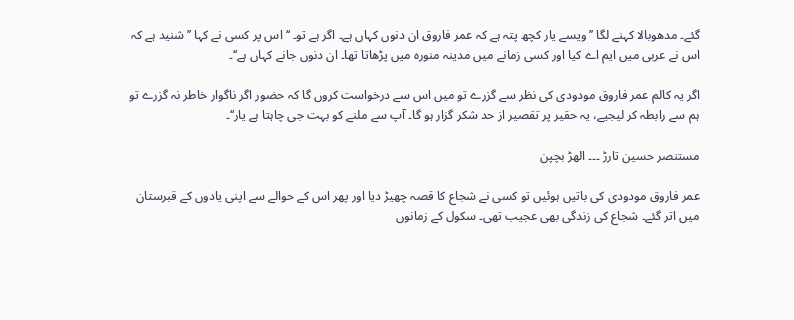گئے۔ مدھوبالا کہنے لگا ’’ویسے یار کچھ پتہ ہے کہ عمر فاروق ان دنوں کہاں ہے۔ اگر ہے تو۔ ‘‘ اس پر کسی نے کہا ’’شنید ہے کہ اس نے عربی میں ایم اے کیا اور کسی زمانے میں مدینہ منورہ میں پڑھاتا تھا۔ ان دنوں جانے کہاں ہے‘‘۔

اگر یہ کالم عمر فاروق مودودی کی نظر سے گزرے تو میں اس سے درخواست کروں گا کہ حضور اگر ناگوار خاطر نہ گزرے تو ہم سے رابطہ کر لیجیے، یہ حقیر پر تقصیر از حد شکر گزار ہو گا۔ آپ سے ملنے کو بہت جی چاہتا ہے یار‘‘۔

مستنصر حسین تارڑ ۔۔۔ الھڑ بچپن

عمر فاروق مودودی کی باتیں ہوئیں تو کسی نے شجاع کا قصہ چھیڑ دیا اور پھر اس کے حوالے سے اپنی یادوں کے قبرستان میں اتر گئے۔ شجاع کی زندگی بھی عجیب تھی۔ سکول کے زمانوں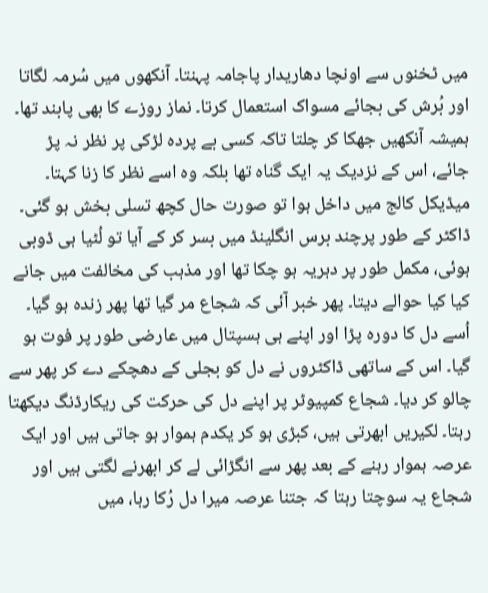میں ٹخنوں سے اونچا دھاریدار پاجامہ پہنتا۔ آنکھوں میں سُرمہ لگاتا اور بُرش کی بجائے مسواک استعمال کرتا۔ نماز روزے کا بھی پابند تھا۔ ہمیشہ آنکھیں جھکا کر چلتا تاکہ کسی بے پردہ لڑکی پر نظر نہ پڑ جائے، اس کے نزدیک یہ ایک گناہ تھا بلکہ وہ اسے نظر کا زنا کہتا۔ میڈیکل کالج میں داخل ہوا تو صورت حال کچھ تسلی بخش ہو گئی۔ ڈاکٹر کے طور پرچند برس انگلینڈ میں بسر کر کے آیا تو لُٹیا ہی ڈوبی ہوئی، مکمل طور پر دہریہ ہو چکا تھا اور مذہب کی مخالفت میں جانے کیا کیا حوالے دیتا۔ پھر خبر آئی کہ شجاع مر گیا تھا پھر زندہ ہو گیا۔ اُسے دل کا دورہ پڑا اور اپنے ہی ہسپتال میں عارضی طور پر فوت ہو گیا۔ اس کے ساتھی ڈاکٹروں نے دل کو بجلی کے دھچکے دے کر پھر سے چالو کر دیا۔ شجاع کمپیوٹر پر اپنے دل کی حرکت کی ریکارڈنگ دیکھتا رہتا۔ لکیریں ابھرتی ہیں، کبڑی ہو کر یکدم ہموار ہو جاتی ہیں اور ایک عرصہ ہموار رہنے کے بعد پھر سے انگڑائی لے کر ابھرنے لگتی ہیں اور شجاع یہ سوچتا رہتا کہ جتنا عرصہ میرا دل رُکا رہا، میں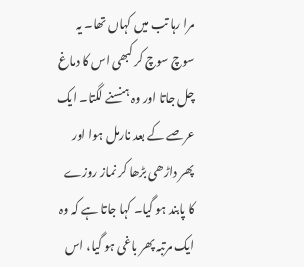مرا رہا تب میں کہاں تھا۔ یہ سوچ سوچ کر کبھی اس کا دماغ چل جاتا اور وہ ہنسنے لگتا۔ ایک عرصے کے بعد نارمل ہوا اور پھر داڑھی بڑھا کر نماز روزے کا پابند ہو گیا۔ کہا جاتا ہے کہ وہ ایک مرتبہ پھر باغی ہو گیا، اس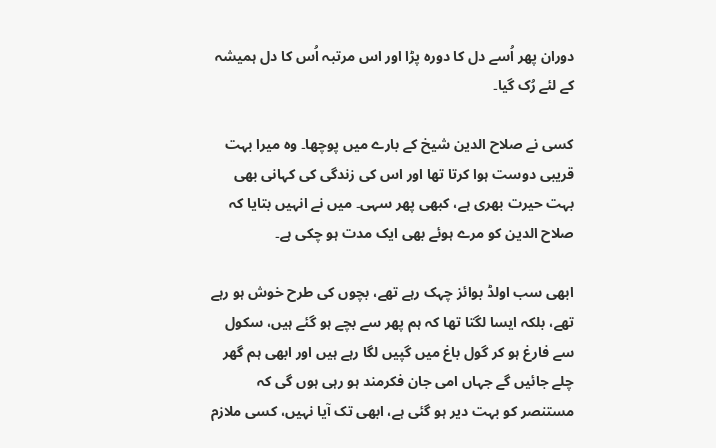دوران پھر اُسے دل کا دورہ پڑا اور اس مرتبہ اُس کا دل ہمیشہ کے لئے رُک گیا۔

کسی نے صلاح الدین شیخ کے بارے میں پوچھا۔ وہ میرا بہت قریبی دوست ہوا کرتا تھا اور اس کی زندگی کی کہانی بھی بہت حیرت بھری ہے، کبھی پھر سہی۔ میں نے انہیں بتایا کہ صلاح الدین کو مرے ہوئے بھی ایک مدت ہو چکی ہے۔

ابھی سب اولڈ بوائز چہک رہے تھے، بچوں کی طرح خوش ہو رہے تھے، بلکہ ایسا لگتا تھا کہ ہم پھر سے بچے ہو گئے ہیں، سکول سے فارغ ہو کر گول باغ میں گپیں لگا رہے ہیں اور ابھی ہم گھر چلے جائیں گے جہاں امی جان فکرمند ہو رہی ہوں گی کہ مستنصر کو بہت دیر ہو گئی ہے، ابھی تک آیا نہیں، کسی ملازم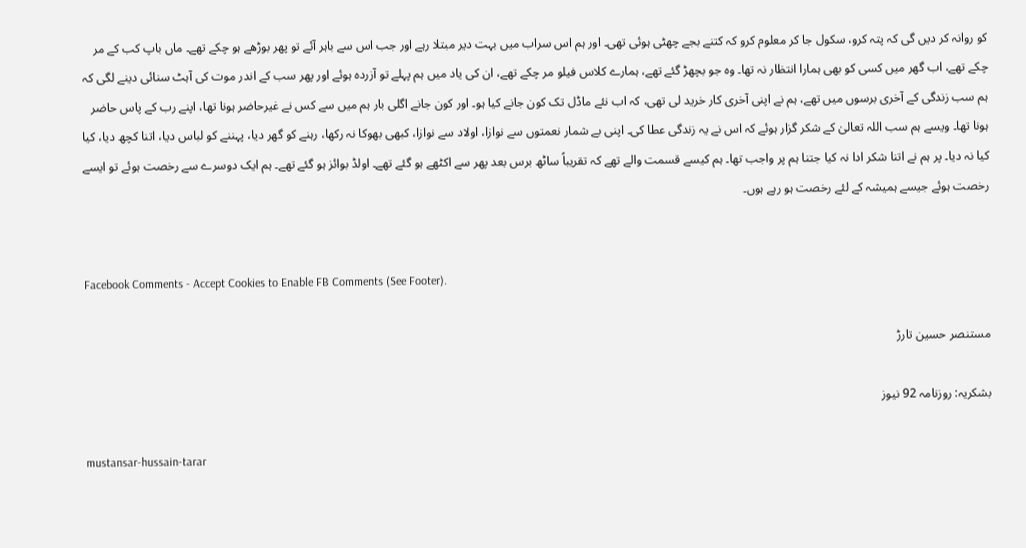کو روانہ کر دیں گی کہ پتہ کرو، سکول جا کر معلوم کرو کہ کتنے بجے چھٹی ہوئی تھی۔ اور ہم اس سراب میں بہت دیر مبتلا رہے اور جب اس سے باہر آئے تو پھر بوڑھے ہو چکے تھے۔ ماں باپ کب کے مر چکے تھے، اب گھر میں کسی کو بھی ہمارا انتظار نہ تھا۔ وہ جو بچھڑ گئے تھے، ہمارے کلاس فیلو مر چکے تھے، ان کی یاد میں ہم پہلے تو آزردہ ہوئے اور پھر سب کے اندر موت کی آہٹ سنائی دینے لگی کہ ہم سب زندگی کے آخری برسوں میں تھے، ہم نے اپنی آخری کار خرید لی تھی، کہ اب نئے ماڈل تک کون جانے کیا ہو۔ اور کون جانے اگلی بار ہم میں سے کس نے غیرحاضر ہونا تھا، اپنے رب کے پاس حاضر ہونا تھا۔ ویسے ہم سب اللہ تعالیٰ کے شکر گزار ہوئے کہ اس نے یہ زندگی عطا کی۔ اپنی بے شمار نعمتوں سے نوازا، اولاد سے نوازا، کبھی بھوکا نہ رکھا، رہنے کو گھر دیا، پہننے کو لباس دیا، اتنا کچھ دیا، کیا کیا نہ دیا۔ پر ہم نے اتنا شکر ادا نہ کیا جتنا ہم پر واجب تھا۔ ہم کیسے قسمت والے تھے کہ تقریباً ساٹھ برس بعد پھر سے اکٹھے ہو گئے تھے۔ اولڈ بوائز ہو گئے تھے۔ ہم ایک دوسرے سے رخصت ہوئے تو ایسے رخصت ہوئے جیسے ہمیشہ کے لئے رخصت ہو رہے ہوں۔


Facebook Comments - Accept Cookies to Enable FB Comments (See Footer).

مستنصر حسین تارڑ

بشکریہ: روزنامہ 92 نیوز

mustansar-hussain-tarar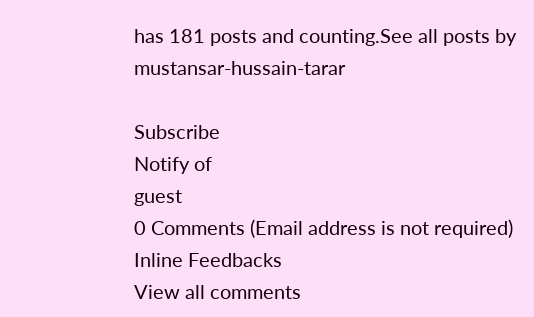has 181 posts and counting.See all posts by mustansar-hussain-tarar

Subscribe
Notify of
guest
0 Comments (Email address is not required)
Inline Feedbacks
View all comments